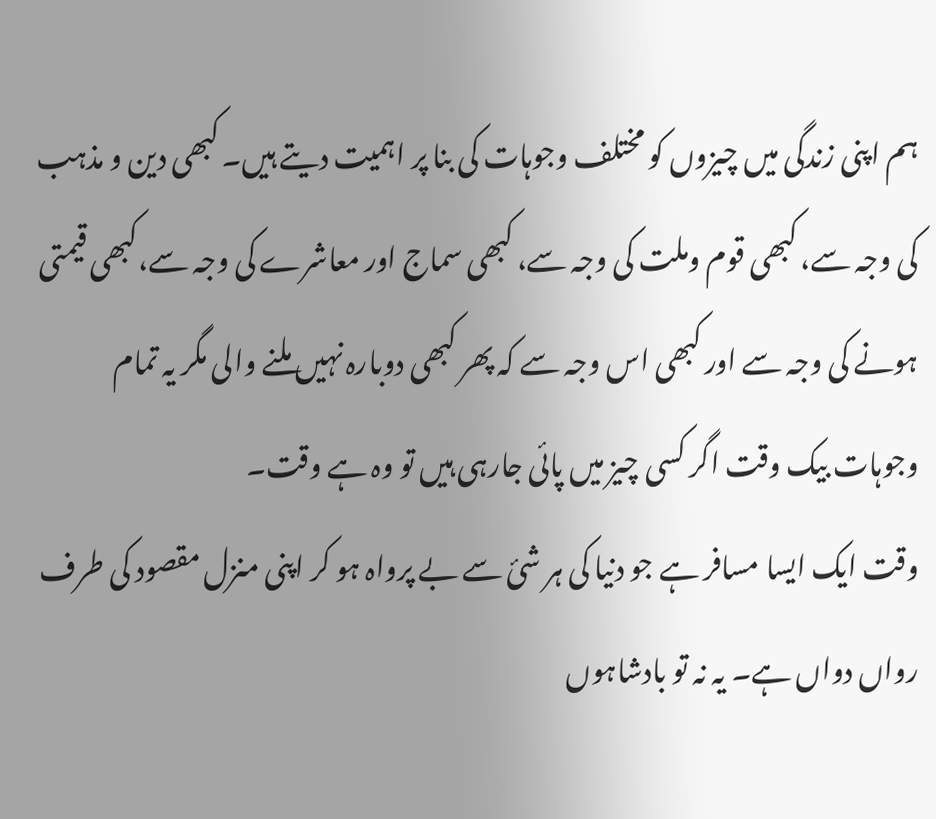ہم اپنی زندگی میں چیزوں کو مختلف وجوہات کی بنا پر اہمیت دیتے ہیں۔ کبھی دین و مذہب کی وجہ سے، کبھی قوم وملت کی وجہ سے، کبھی سماج اور معاشرے کی وجہ سے،کبھی قیمتی ہونے کی وجہ سے اور کبھی اس وجہ سے کہ پھر کبھی دوبارہ نہیں ملنے والی مگر یہ تمام وجوہات بیک وقت اگر کسی چیز میں پائی جارہی ہیں تو وہ ہے وقت۔
وقت ایک ایسا مسافر ہے جو دنیا کی ہر شیٔ سے بے پرواہ ہو کر اپنی منزل مقصود کی طرف رواں دواں ہے۔ یہ نہ تو بادشاہوں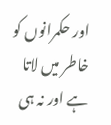اور حکمرانوں کو خاطر میں لاتا ہے اور نہ ہی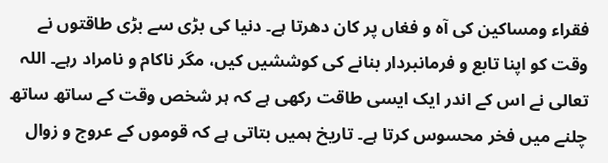فقراء ومساکین کی آہ و فغاں پر کان دھرتا ہے۔ دنیا کی بڑی سے بڑی طاقتوں نے وقت کو اپنا تابع و فرمانبردار بنانے کی کوششیں کیں، مگر ناکام و نامراد رہے۔ اللہ تعالی نے اس کے اندر ایک ایسی طاقت رکھی ہے کہ ہر شخص وقت کے ساتھ ساتھ چلنے میں فخر محسوس کرتا ہے۔ تاریخ ہمیں بتاتی ہے کہ قوموں کے عروج و زوال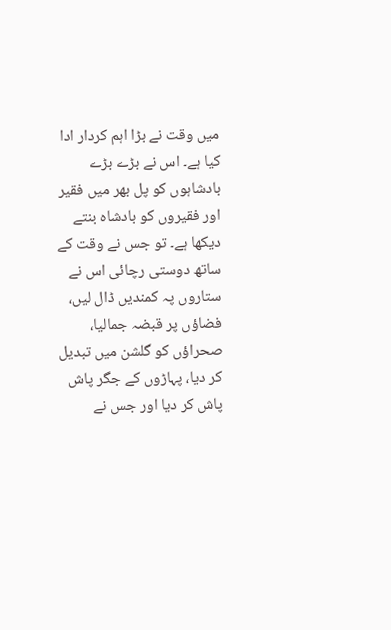میں وقت نے بڑا اہم کردار ادا کیا ہے۔ اس نے بڑے بڑے بادشاہوں کو پل بھر میں فقیر اور فقیروں کو بادشاہ بنتے دیکھا ہے۔ تو جس نے وقت کے ساتھ دوستی رچائی اس نے ستاروں پہ کمندیں ڈال لیں، فضاؤں پر قبضہ جمالیا، صحراؤں کو گلشن میں تبدیل کر دیا، پہاڑوں کے جگر پاش پاش کر دیا اور جس نے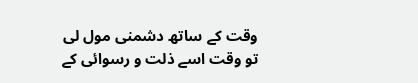وقت کے ساتھ دشمنی مول لی تو وقت اسے ذلت و رسوائی کے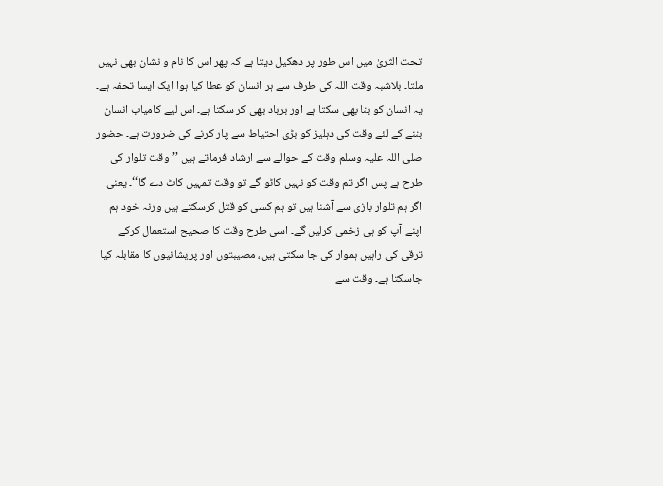تحت الثریٰ میں اس طور پر دھکیل دیتا ہے کہ پھر اس کا نام و نشان بھی نہیں ملتا۔ بلاشبہ وقت اللہ کی طرف سے ہر انسان کو عطا کیا ہوا ایک ایسا تحفہ ہے۔ یہ انسان کو بنا بھی سکتا ہے اور برباد بھی کر سکتا ہے۔ اس لیے کامیاب انسان بننے کے لئے وقت کی دہلیز کو بڑی احتیاط سے پار کرنے کی ضرورت ہے۔ حضور صلی اللہ علیہ وسلم وقت کے حوالے سے ارشاد فرماتے ہیں ’’وقت تلوار کی طرح ہے پس اگر تم وقت کو نہیں کاٹو گے تو وقت تمہیں کاٹ دے گا‘‘۔ یعنی اگر ہم تلوار بازی سے آشنا ہیں تو ہم کسی کو قتل کرسکتے ہیں ورنہ خود ہم اپنے آپ کو ہی زخمی کرلیں گے۔ اسی طرح وقت کا صحیح استعمال کرکے ترقی کی راہیں ہموار کی جا سکتی ہیں، مصیبتوں اور پریشانیوں کا مقابلہ کیا جاسکتا ہے۔ وقت سے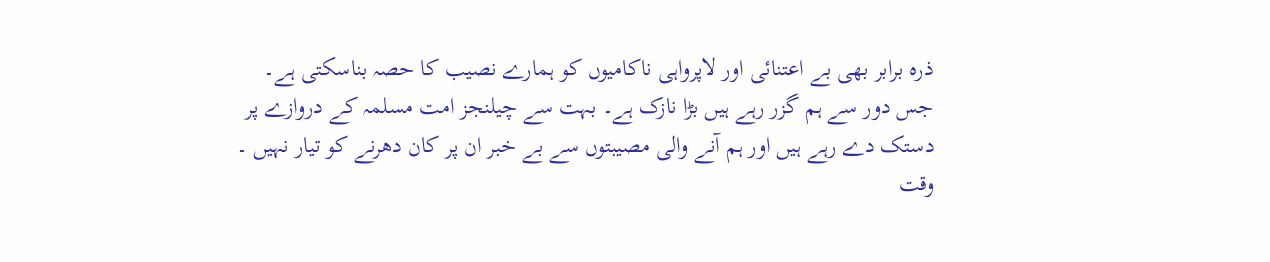ذرہ برابر بھی بے اعتنائی اور لاپرواہی ناکامیوں کو ہمارے نصیب کا حصہ بناسکتی ہے۔
جس دور سے ہم گزر رہے ہیں بڑا نازک ہے۔ بہت سے چیلنجز امت مسلمہ کے دروازے پر دستک دے رہے ہیں اور ہم آنے والی مصیبتوں سے بے خبر ان پر کان دھرنے کو تیار نہیں ۔ وقت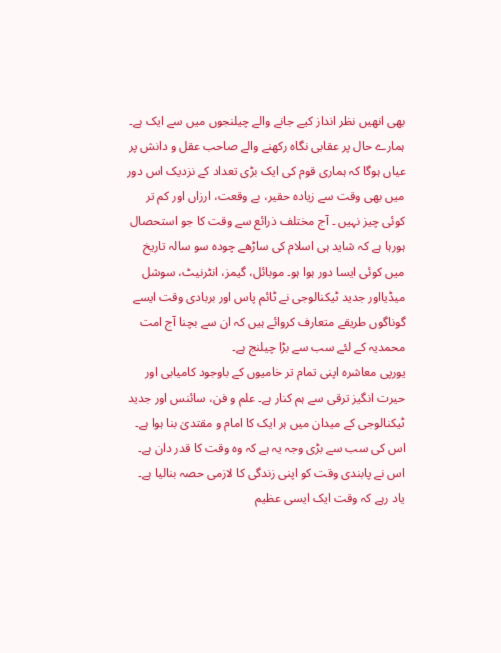بھی انھیں نظر انداز کیے جانے والے چیلنجوں میں سے ایک ہے۔ ہمارے حال پر عقابی نگاہ رکھنے والے صاحب عقل و دانش پر عیاں ہوگا کہ ہماری قوم کی ایک بڑی تعداد کے نزدیک اس دور میں بھی وقت سے زیادہ حقیر، بے وقعت، ارزاں اور کم تر کوئی چیز نہیں ۔ آج مختلف ذرائع سے وقت کا جو استحصال ہورہا ہے کہ شاید ہی اسلام کی ساڑھے چودہ سو سالہ تاریخ میں کوئی ایسا دور ہوا ہو۔ موبائل، گیمز، انٹرنیٹ، سوشل میڈیااور جدید ٹیکنالوجی نے ٹائم پاس اور بربادی وقت ایسے گوناگوں طریقے متعارف کروائے ہیں کہ ان سے بچنا آج امت محمدیہ کے لئے سب سے بڑا چیلنج ہے۔
یورپی معاشرہ اپنی تمام تر خامیوں کے باوجود کامیابی اور حیرت انگیز ترقی سے ہم کنار ہے۔ علم و فن، سائنس اور جدید ٹیکنالوجی کے میدان میں ہر ایک کا امام و مقتدیٰ بنا ہوا ہے۔ اس کی سب سے بڑی وجہ یہ ہے کہ وہ وقت کا قدر دان ہے۔ اس نے پابندی وقت کو اپنی زندگی کا لازمی حصہ بنالیا ہے۔ یاد رہے کہ وقت ایک ایسی عظیم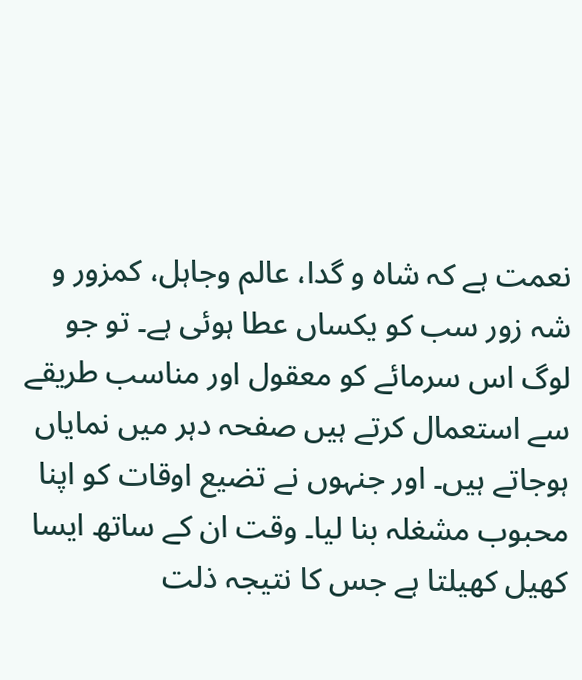نعمت ہے کہ شاہ و گدا، عالم وجاہل، کمزور و شہ زور سب کو یکساں عطا ہوئی ہے۔ تو جو لوگ اس سرمائے کو معقول اور مناسب طریقے سے استعمال کرتے ہیں صفحہ دہر میں نمایاں ہوجاتے ہیں۔ اور جنہوں نے تضیع اوقات کو اپنا محبوب مشغلہ بنا لیا۔ وقت ان کے ساتھ ایسا کھیل کھیلتا ہے جس کا نتیجہ ذلت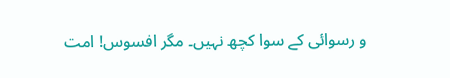و رسوائی کے سوا کچھ نہیں۔ مگر افسوس! امت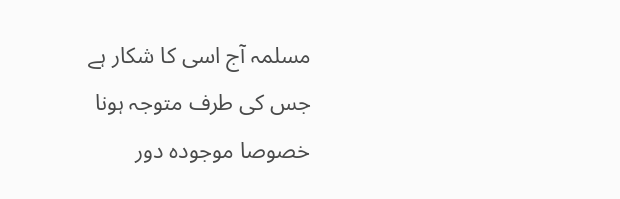مسلمہ آج اسی کا شکار ہے جس کی طرف متوجہ ہونا خصوصا موجودہ دور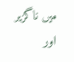میں ناگزیر اور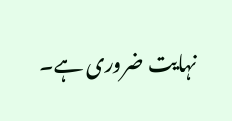نہایت ضروری ہے۔